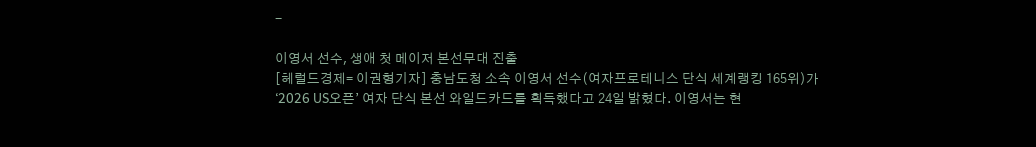-

이영서 선수, 생애 첫 메이저 본선무대 진출
[헤럴드경제= 이권형기자] 충남도청 소속 이영서 선수(여자프로테니스 단식 세계랭킹 165위)가 ‘2026 US오픈’ 여자 단식 본선 와일드카드를 획득했다고 24일 밝혔다. 이영서는 현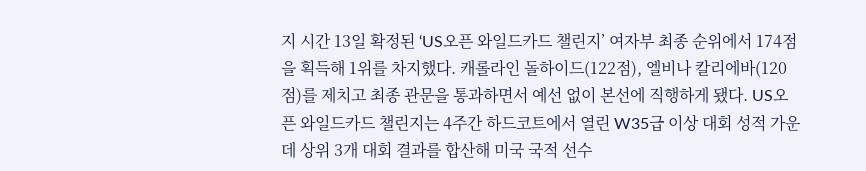지 시간 13일 확정된 ‘US오픈 와일드카드 챌린지’ 여자부 최종 순위에서 174점을 획득해 1위를 차지했다. 캐롤라인 돌하이드(122점), 엘비나 칼리에바(120점)를 제치고 최종 관문을 통과하면서 예선 없이 본선에 직행하게 됐다. US오픈 와일드카드 챌린지는 4주간 하드코트에서 열린 W35급 이상 대회 성적 가운데 상위 3개 대회 결과를 합산해 미국 국적 선수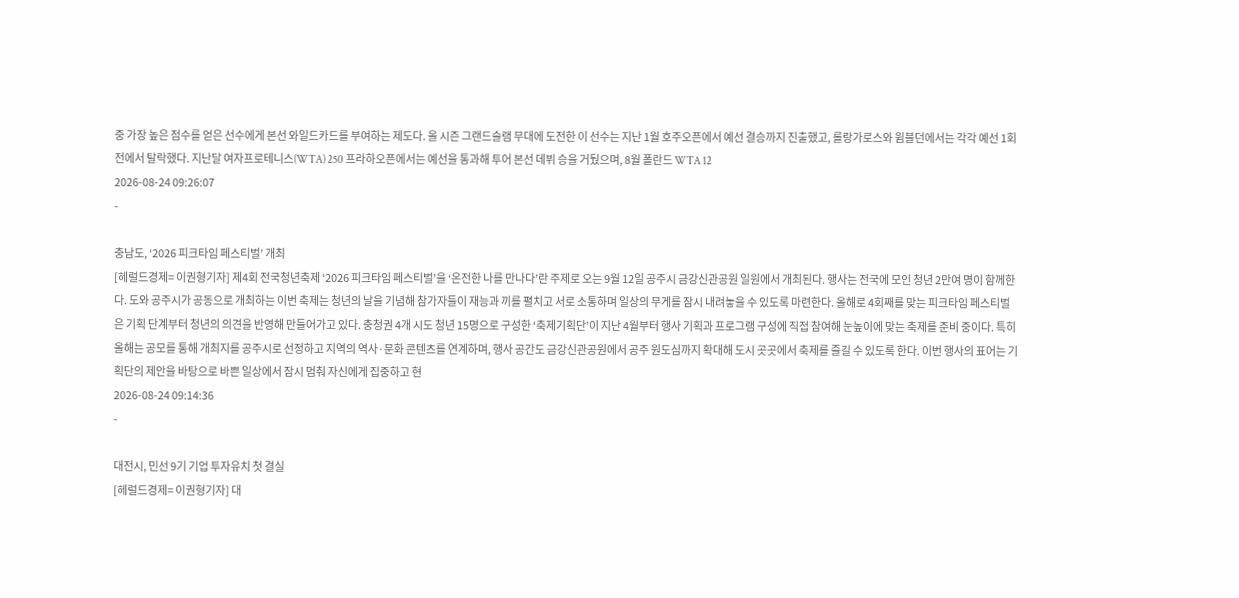중 가장 높은 점수를 얻은 선수에게 본선 와일드카드를 부여하는 제도다. 올 시즌 그랜드슬램 무대에 도전한 이 선수는 지난 1월 호주오픈에서 예선 결승까지 진출했고, 롤랑가로스와 윔블던에서는 각각 예선 1회전에서 탈락했다. 지난달 여자프로테니스(WTA) 250 프라하오픈에서는 예선을 통과해 투어 본선 데뷔 승을 거뒀으며, 8월 폴란드 WTA 12
2026-08-24 09:26:07
-

충남도, ‘2026 피크타임 페스티벌’ 개최
[헤럴드경제= 이권형기자] 제4회 전국청년축제 ‘2026 피크타임 페스티벌’을 ‘온전한 나를 만나다’란 주제로 오는 9월 12일 공주시 금강신관공원 일원에서 개최된다. 행사는 전국에 모인 청년 2만여 명이 함께한다. 도와 공주시가 공동으로 개최하는 이번 축제는 청년의 날을 기념해 참가자들이 재능과 끼를 펼치고 서로 소통하며 일상의 무게를 잠시 내려놓을 수 있도록 마련한다. 올해로 4회째를 맞는 피크타임 페스티벌은 기획 단계부터 청년의 의견을 반영해 만들어가고 있다. 충청권 4개 시도 청년 15명으로 구성한 ‘축제기획단’이 지난 4월부터 행사 기획과 프로그램 구성에 직접 참여해 눈높이에 맞는 축제를 준비 중이다. 특히 올해는 공모를 통해 개최지를 공주시로 선정하고 지역의 역사·문화 콘텐츠를 연계하며, 행사 공간도 금강신관공원에서 공주 원도심까지 확대해 도시 곳곳에서 축제를 즐길 수 있도록 한다. 이번 행사의 표어는 기획단의 제안을 바탕으로 바쁜 일상에서 잠시 멈춰 자신에게 집중하고 현
2026-08-24 09:14:36
-

대전시, 민선 9기 기업 투자유치 첫 결실
[헤럴드경제= 이권형기자] 대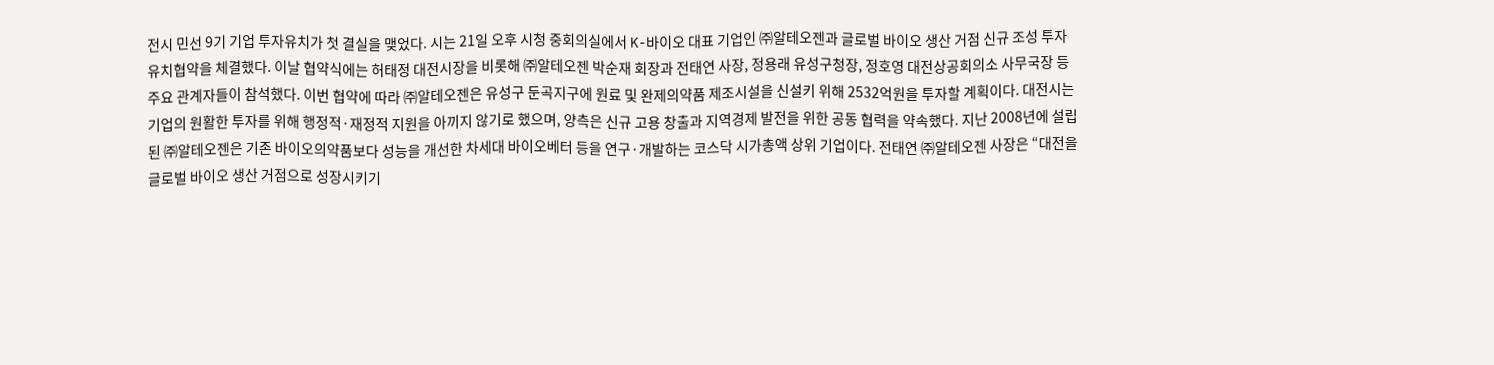전시 민선 9기 기업 투자유치가 첫 결실을 맺었다. 시는 21일 오후 시청 중회의실에서 K-바이오 대표 기업인 ㈜알테오젠과 글로벌 바이오 생산 거점 신규 조성 투자유치협약을 체결했다. 이날 협약식에는 허태정 대전시장을 비롯해 ㈜알테오젠 박순재 회장과 전태연 사장, 정용래 유성구청장, 정호영 대전상공회의소 사무국장 등 주요 관계자들이 참석했다. 이번 협약에 따라 ㈜알테오젠은 유성구 둔곡지구에 원료 및 완제의약품 제조시설을 신설키 위해 2532억원을 투자할 계획이다. 대전시는 기업의 원활한 투자를 위해 행정적·재정적 지원을 아끼지 않기로 했으며, 양측은 신규 고용 창출과 지역경제 발전을 위한 공동 협력을 약속했다. 지난 2008년에 설립된 ㈜알테오젠은 기존 바이오의약품보다 성능을 개선한 차세대 바이오베터 등을 연구·개발하는 코스닥 시가총액 상위 기업이다. 전태연 ㈜알테오젠 사장은 “대전을 글로벌 바이오 생산 거점으로 성장시키기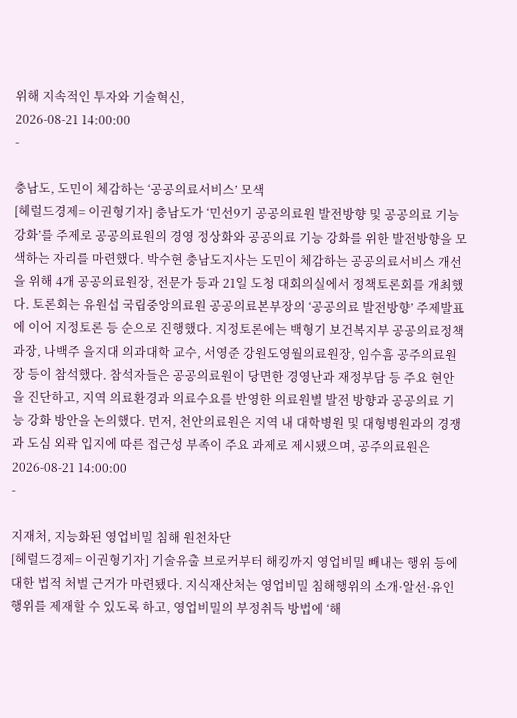위해 지속적인 투자와 기술혁신,
2026-08-21 14:00:00
-

충남도, 도민이 체감하는 ‘공공의료서비스’ 모색
[헤럴드경제= 이권형기자] 충남도가 ‘민선9기 공공의료원 발전방향 및 공공의료 기능 강화’를 주제로 공공의료원의 경영 정상화와 공공의료 기능 강화를 위한 발전방향을 모색하는 자리를 마련했다. 박수현 충남도지사는 도민이 체감하는 공공의료서비스 개선을 위해 4개 공공의료원장, 전문가 등과 21일 도청 대회의실에서 정책토론회를 개최했다. 토론회는 유원섭 국립중앙의료원 공공의료본부장의 ‘공공의료 발전방향’ 주제발표에 이어 지정토론 등 순으로 진행했다. 지정토론에는 백형기 보건복지부 공공의료정책과장, 나백주 을지대 의과대학 교수, 서영준 강원도영월의료원장, 임수흠 공주의료원장 등이 참석했다. 참석자들은 공공의료원이 당면한 경영난과 재정부담 등 주요 현안을 진단하고, 지역 의료환경과 의료수요를 반영한 의료원별 발전 방향과 공공의료 기능 강화 방안을 논의했다. 먼저, 천안의료원은 지역 내 대학병원 및 대형병원과의 경쟁과 도심 외곽 입지에 따른 접근성 부족이 주요 과제로 제시됐으며, 공주의료원은
2026-08-21 14:00:00
-

지재처, 지능화된 영업비밀 침해 원천차단
[헤럴드경제= 이권형기자] 기술유출 브로커부터 해킹까지 영업비밀 빼내는 행위 등에 대한 법적 처벌 근거가 마련됐다. 지식재산처는 영업비밀 침해행위의 소개·알선·유인 행위를 제재할 수 있도록 하고, 영업비밀의 부정취득 방법에 ‘해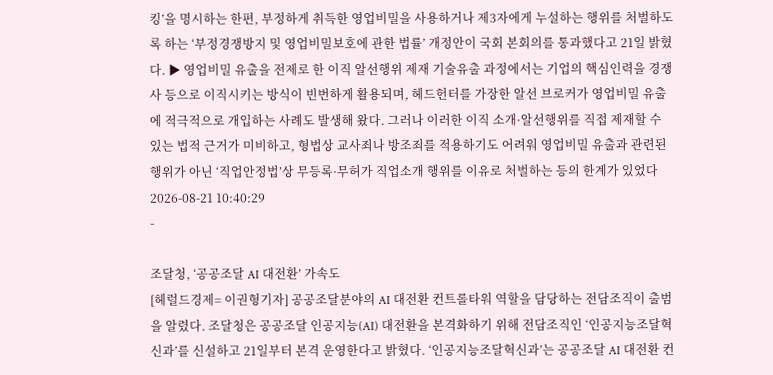킹’을 명시하는 한편, 부정하게 취득한 영업비밀을 사용하거나 제3자에게 누설하는 행위를 처벌하도록 하는 ‘부정경쟁방지 및 영업비밀보호에 관한 법률’ 개정안이 국회 본회의를 통과했다고 21일 밝혔다. ▶ 영업비밀 유출을 전제로 한 이직 알선행위 제재 기술유출 과정에서는 기업의 핵심인력을 경쟁사 등으로 이직시키는 방식이 빈번하게 활용되며, 헤드헌터를 가장한 알선 브로커가 영업비밀 유출에 적극적으로 개입하는 사례도 발생해 왔다. 그러나 이러한 이직 소개·알선행위를 직접 제재할 수 있는 법적 근거가 미비하고, 형법상 교사죄나 방조죄를 적용하기도 어려워 영업비밀 유출과 관련된 행위가 아닌 ‘직업안정법’상 무등록·무허가 직업소개 행위를 이유로 처벌하는 등의 한계가 있었다
2026-08-21 10:40:29
-

조달청, ‘공공조달 AI 대전환’ 가속도
[헤럴드경제= 이권형기자] 공공조달분야의 AI 대전환 컨트롤타워 역할을 담당하는 전담조직이 출범을 알렸다. 조달청은 공공조달 인공지능(AI) 대전환을 본격화하기 위해 전담조직인 ‘인공지능조달혁신과’를 신설하고 21일부터 본격 운영한다고 밝혔다. ‘인공지능조달혁신과’는 공공조달 AI 대전환 컨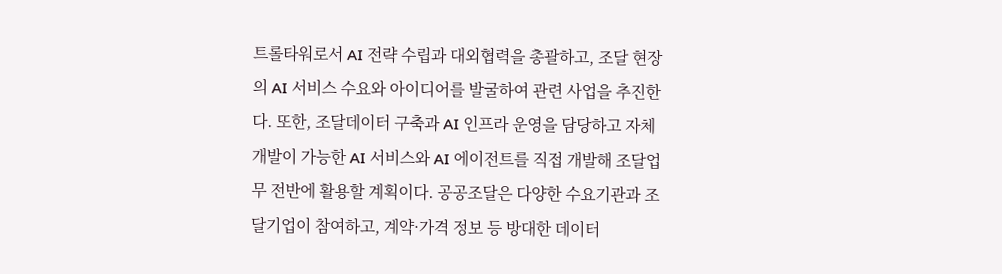트롤타워로서 AI 전략 수립과 대외협력을 총괄하고, 조달 현장의 AI 서비스 수요와 아이디어를 발굴하여 관련 사업을 추진한다. 또한, 조달데이터 구축과 AI 인프라 운영을 담당하고 자체 개발이 가능한 AI 서비스와 AI 에이전트를 직접 개발해 조달업무 전반에 활용할 계획이다. 공공조달은 다양한 수요기관과 조달기업이 참여하고, 계약·가격 정보 등 방대한 데이터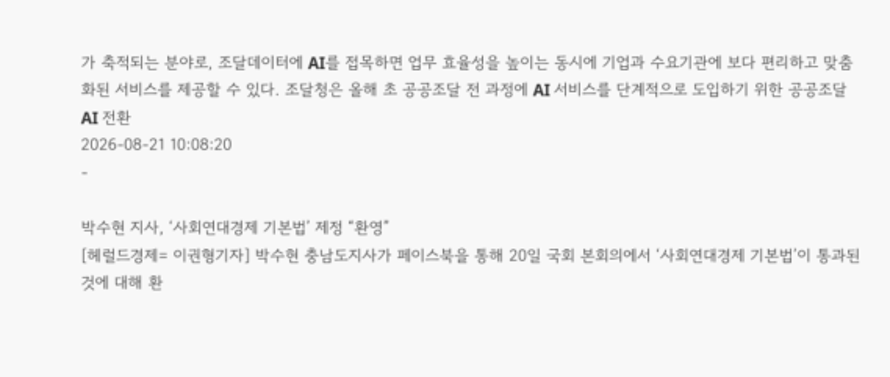가 축적되는 분야로, 조달데이터에 AI를 접목하면 업무 효율성을 높이는 동시에 기업과 수요기관에 보다 편리하고 맞춤화된 서비스를 제공할 수 있다. 조달청은 올해 초 공공조달 전 과정에 AI 서비스를 단계적으로 도입하기 위한 공공조달 AI 전환
2026-08-21 10:08:20
-

박수현 지사, ‘사회연대경제 기본법’ 제정 “환영”
[헤럴드경제= 이권형기자] 박수현 충남도지사가 페이스북을 통해 20일 국회 본회의에서 ‘사회연대경제 기본법’이 통과된 것에 대해 환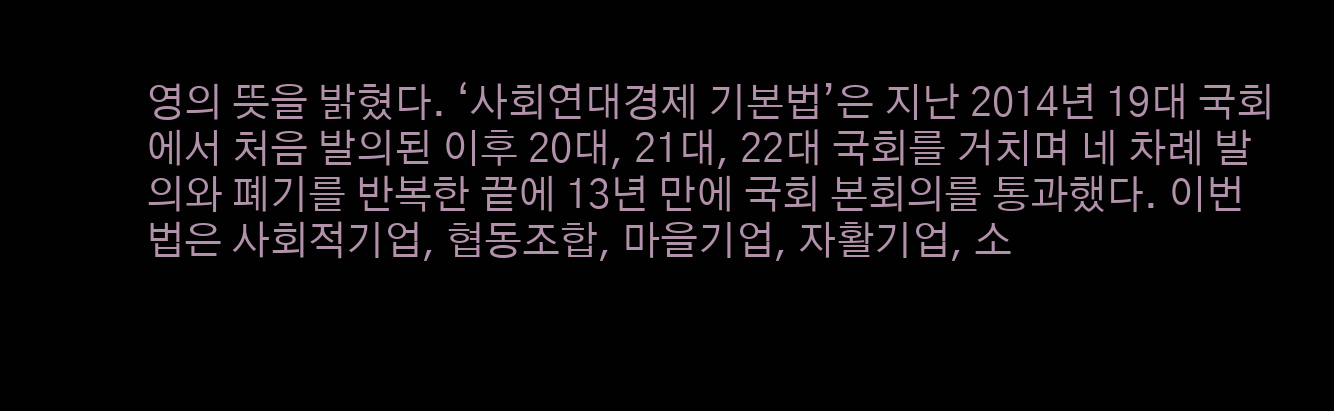영의 뜻을 밝혔다. ‘사회연대경제 기본법’은 지난 2014년 19대 국회에서 처음 발의된 이후 20대, 21대, 22대 국회를 거치며 네 차례 발의와 폐기를 반복한 끝에 13년 만에 국회 본회의를 통과했다. 이번 법은 사회적기업, 협동조합, 마을기업, 자활기업, 소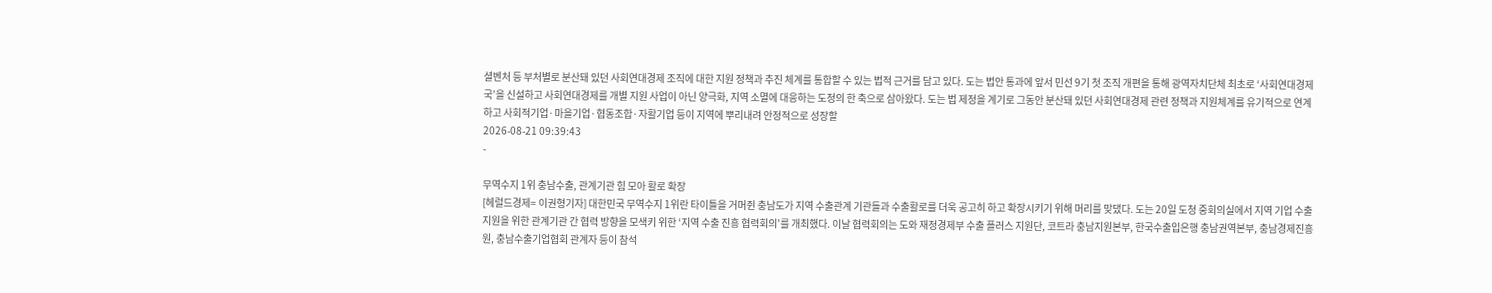셜벤처 등 부처별로 분산돼 있던 사회연대경제 조직에 대한 지원 정책과 추진 체계를 통합할 수 있는 법적 근거를 담고 있다. 도는 법안 통과에 앞서 민선 9기 첫 조직 개편을 통해 광역자치단체 최초로 ‘사회연대경제국’을 신설하고 사회연대경제를 개별 지원 사업이 아닌 양극화, 지역 소멸에 대응하는 도정의 한 축으로 삼아왔다. 도는 법 제정을 계기로 그동안 분산돼 있던 사회연대경제 관련 정책과 지원체계를 유기적으로 연계하고 사회적기업·마을기업·협동조합·자활기업 등이 지역에 뿌리내려 안정적으로 성장할
2026-08-21 09:39:43
-

무역수지 1위 충남수출, 관계기관 힘 모아 활로 확장
[헤럴드경제= 이권형기자] 대한민국 무역수지 1위란 타이틀을 거머쥔 충남도가 지역 수출관계 기관들과 수출활로를 더욱 공고히 하고 확장시키기 위해 머리를 맞댔다. 도는 20일 도청 중회의실에서 지역 기업 수출 지원을 위한 관계기관 간 협력 방향을 모색키 위한 ‘지역 수출 진흥 협력회의’를 개최했다. 이날 협력회의는 도와 재정경제부 수출 플러스 지원단, 코트라 충남지원본부, 한국수출입은행 충남권역본부, 충남경제진흥원, 충남수출기업협회 관계자 등이 참석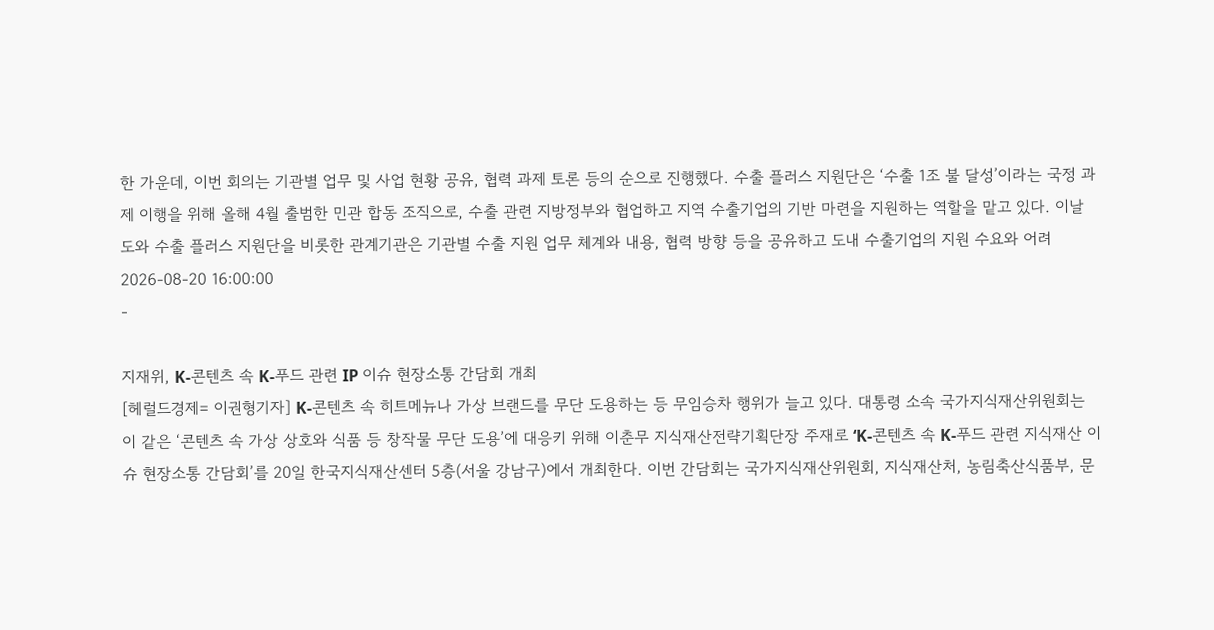한 가운데, 이번 회의는 기관별 업무 및 사업 현황 공유, 협력 과제 토론 등의 순으로 진행했다. 수출 플러스 지원단은 ‘수출 1조 불 달성’이라는 국정 과제 이행을 위해 올해 4월 출범한 민관 합동 조직으로, 수출 관련 지방정부와 협업하고 지역 수출기업의 기반 마련을 지원하는 역할을 맡고 있다. 이날 도와 수출 플러스 지원단을 비롯한 관계기관은 기관별 수출 지원 업무 체계와 내용, 협력 방향 등을 공유하고 도내 수출기업의 지원 수요와 어려
2026-08-20 16:00:00
-

지재위, K-콘텐츠 속 K-푸드 관련 IP 이슈 현장소통 간담회 개최
[헤럴드경제= 이권형기자] K-콘텐츠 속 히트메뉴나 가상 브랜드를 무단 도용하는 등 무임승차 행위가 늘고 있다. 대통령 소속 국가지식재산위원회는 이 같은 ‘콘텐츠 속 가상 상호와 식품 등 창작물 무단 도용’에 대응키 위해 이춘무 지식재산전략기획단장 주재로 ‘K-콘텐츠 속 K-푸드 관련 지식재산 이슈 현장소통 간담회’를 20일 한국지식재산센터 5층(서울 강남구)에서 개최한다. 이번 간담회는 국가지식재산위원회, 지식재산처, 농림축산식품부, 문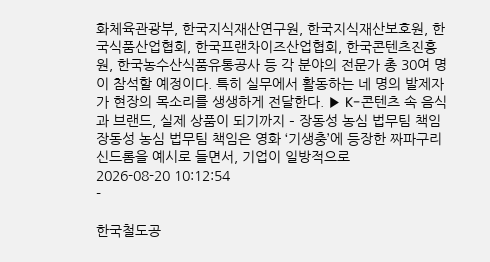화체육관광부, 한국지식재산연구원, 한국지식재산보호원, 한국식품산업협회, 한국프랜차이즈산업협회, 한국콘텐츠진흥원, 한국농수산식품유통공사 등 각 분야의 전문가 총 30여 명이 참석할 예정이다. 특히 실무에서 활동하는 네 명의 발제자가 현장의 목소리를 생생하게 전달한다. ▶ K-콘텐츠 속 음식과 브랜드, 실제 상품이 되기까지 – 장동성 농심 법무팀 책임 장동성 농심 법무팀 책임은 영화 ‘기생충’에 등장한 짜파구리 신드롬을 예시로 들면서, 기업이 일방적으로
2026-08-20 10:12:54
-

한국철도공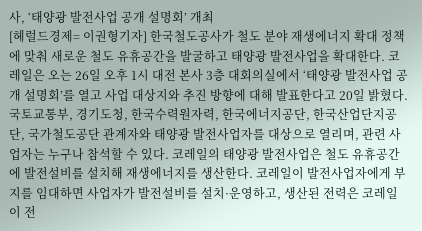사, ‘태양광 발전사업 공개 설명회’ 개최
[헤럴드경제= 이권형기자] 한국철도공사가 철도 분야 재생에너지 확대 정책에 맞춰 새로운 철도 유휴공간을 발굴하고 태양광 발전사업을 확대한다. 코레일은 오는 26일 오후 1시 대전 본사 3층 대회의실에서 ‘태양광 발전사업 공개 설명회’를 열고 사업 대상지와 추진 방향에 대해 발표한다고 20일 밝혔다. 국토교통부, 경기도청, 한국수력원자력, 한국에너지공단, 한국산업단지공단, 국가철도공단 관계자와 태양광 발전사업자를 대상으로 열리며, 관련 사업자는 누구나 참석할 수 있다. 코레일의 태양광 발전사업은 철도 유휴공간에 발전설비를 설치해 재생에너지를 생산한다. 코레일이 발전사업자에게 부지를 임대하면 사업자가 발전설비를 설치·운영하고, 생산된 전력은 코레일이 전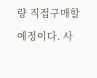량 직접구매할 예정이다. 사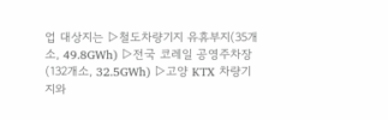업 대상지는 ▷철도차량기지 유휴부지(35개소, 49.8GWh) ▷전국 코레일 공영주차장(132개소, 32.5GWh) ▷고양 KTX 차량기지와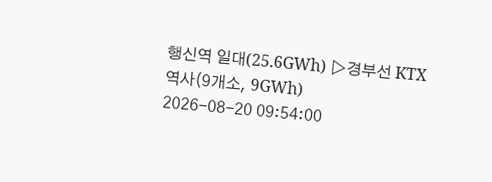행신역 일대(25.6GWh) ▷경부선 KTX 역사(9개소, 9GWh)
2026-08-20 09:54:00